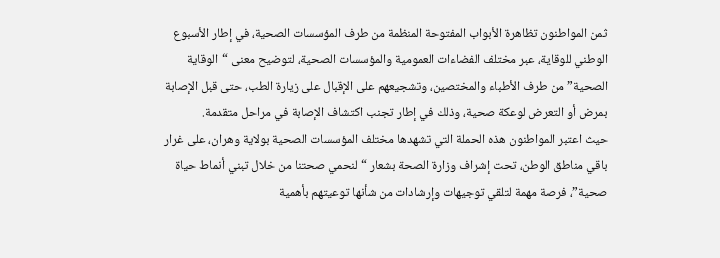ثمن المواطنون تظاهرة الأبواب المفتوحة المنظمة من طرف المؤسسات الصحية، في إطار الأسبوع الوطني للوقاية، عبر مختلف الفضاءات العمومية والمؤسسات الصحية، لتوضيح معنى “الوقاية الصحية” من طرف الأطباء والمختصين، وتشجيعهم على الإقبال على زيارة الطب، حتى قبل الإصابة بمرض أو التعرض لوعكة صحية، وذلك في إطار تجنب اكتشاف الإصابة في مراحل متقدمة.
حيث اعتبر المواطنون هذه الحملة التي تشهدها مختلف المؤسسات الصحية بولاية وهران، على غرار باقي مناطق الوطن، تحت إشراف وزارة الصحة بشعار “لنحمي صحتنا من خلال تبني أنماط حياة صحية”، فرصة مهمة لتلقي توجيهات وإرشادات من شأنها توعيتهم بأهمية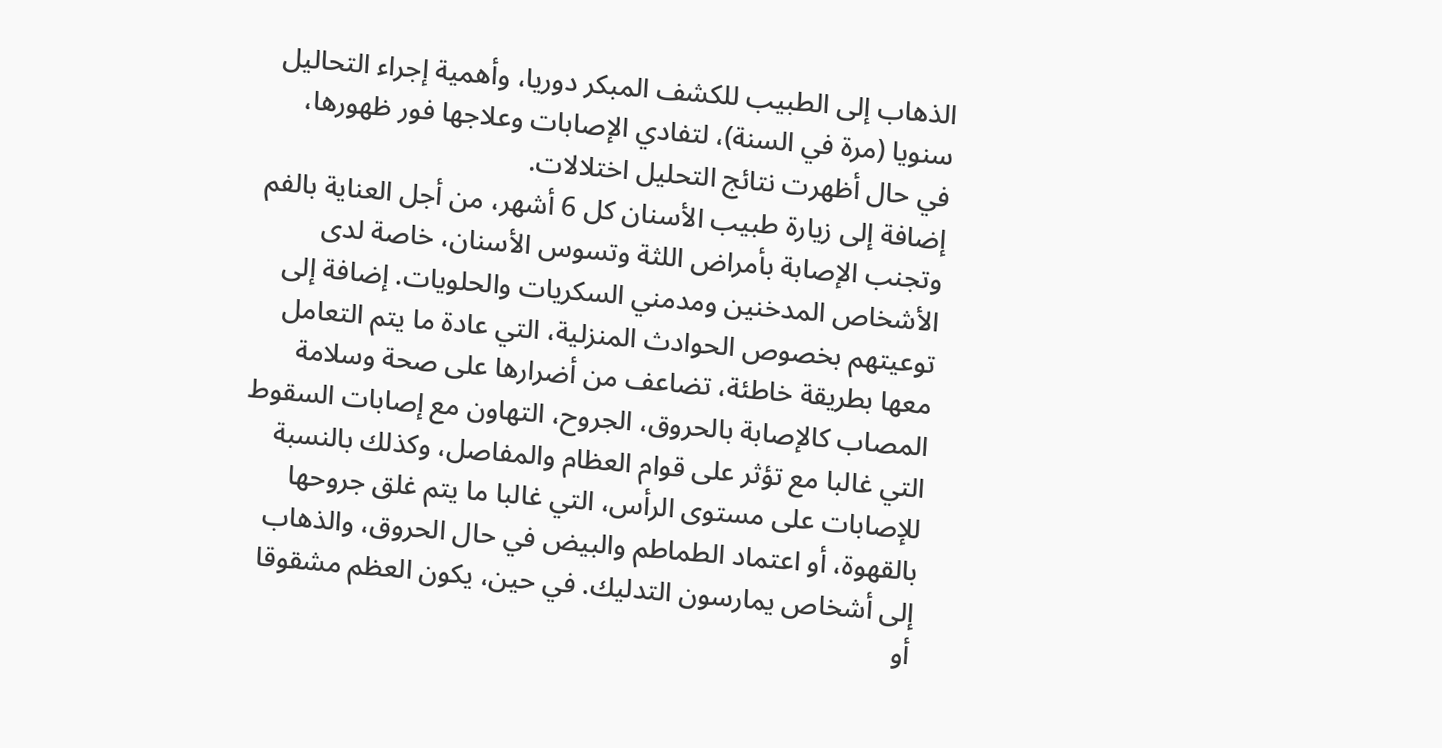الذهاب إلى الطبيب للكشف المبكر دوريا، وأهمية إجراء التحاليل سنويا (مرة في السنة)، لتفادي الإصابات وعلاجها فور ظهورها، في حال أظهرت نتائج التحليل اختلالات.
إضافة إلى زيارة طبيب الأسنان كل 6 أشهر، من أجل العناية بالفم وتجنب الإصابة بأمراض اللثة وتسوس الأسنان، خاصة لدى الأشخاص المدخنين ومدمني السكريات والحلويات. إضافة إلى توعيتهم بخصوص الحوادث المنزلية، التي عادة ما يتم التعامل معها بطريقة خاطئة، تضاعف من أضرارها على صحة وسلامة المصاب كالإصابة بالحروق، الجروح، التهاون مع إصابات السقوط التي غالبا مع تؤثر على قوام العظام والمفاصل، وكذلك بالنسبة للإصابات على مستوى الرأس، التي غالبا ما يتم غلق جروحها بالقهوة، أو اعتماد الطماطم والبيض في حال الحروق، والذهاب إلى أشخاص يمارسون التدليك. في حين، يكون العظم مشقوقا أو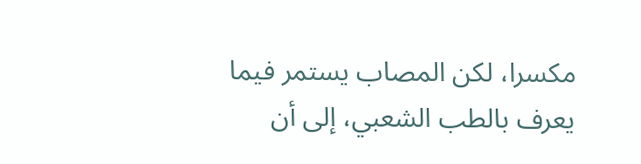مكسرا، لكن المصاب يستمر فيما يعرف بالطب الشعبي، إلى أن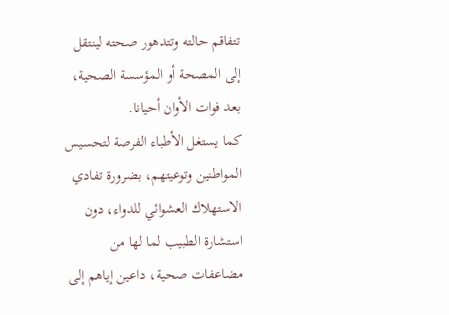تتفاقم حالته وتتدهور صحته لينتقل إلى المصحة أو المؤسسة الصحية، بعد فوات الأوان أحيانا.
كما يستغل الأطباء الفرصة لتحسيس المواطنين وتوعيتهم، بضرورة تفادي الاستهلاك العشوائي للدواء، دون استشارة الطبيب لما لها من مضاعفات صحية، داعين إياهم إلى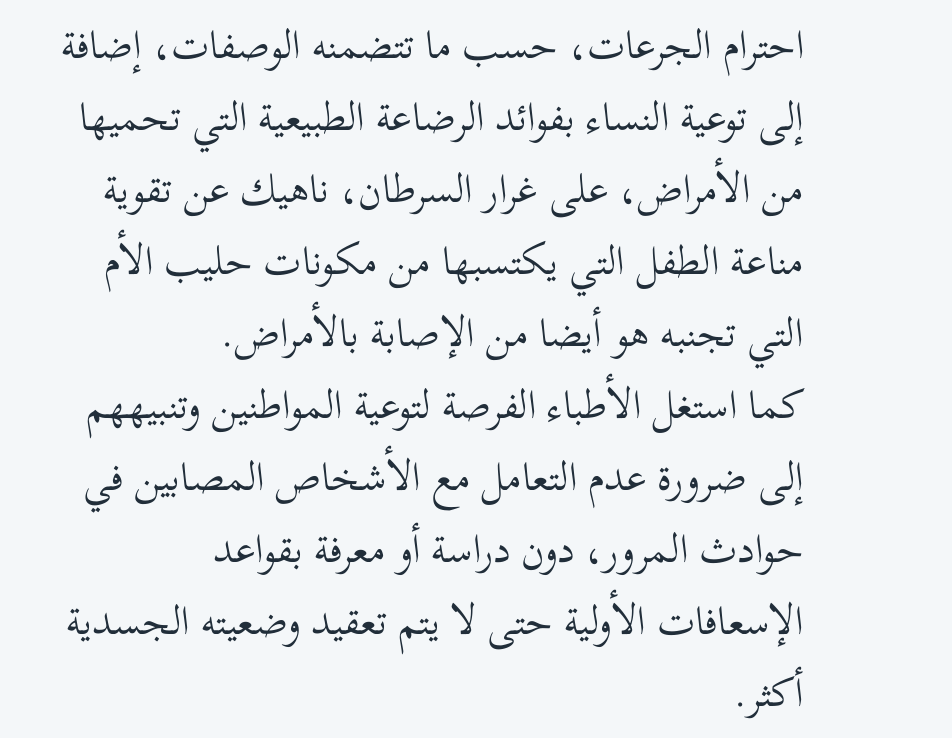احترام الجرعات، حسب ما تتضمنه الوصفات، إضافة إلى توعية النساء بفوائد الرضاعة الطبيعية التي تحميها من الأمراض، على غرار السرطان، ناهيك عن تقوية مناعة الطفل التي يكتسبها من مكونات حليب الأم التي تجنبه هو أيضا من الإصابة بالأمراض.
كما استغل الأطباء الفرصة لتوعية المواطنين وتنبيههم إلى ضرورة عدم التعامل مع الأشخاص المصابين في حوادث المرور، دون دراسة أو معرفة بقواعد الإسعافات الأولية حتى لا يتم تعقيد وضعيته الجسدية أكثر.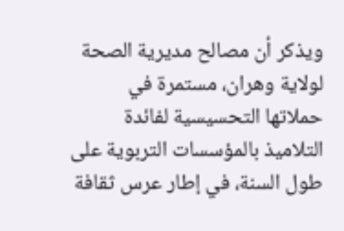ويذكر أن مصالح مديرية الصحة لولاية وهران، مستمرة في حملاتها التحسيسية لفائدة التلاميذ بالمؤسسات التربوية على طول السنة، في إطار عرس ثقافة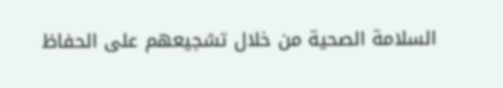السلامة الصحية من خلال تشجيعهم على الحفاظ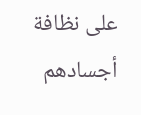على نظافة أجسادهم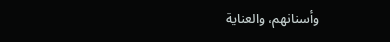وأسنانهم، والعناية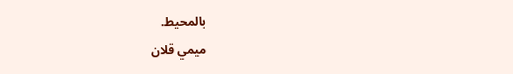بالمحيط.
ميمي قلان